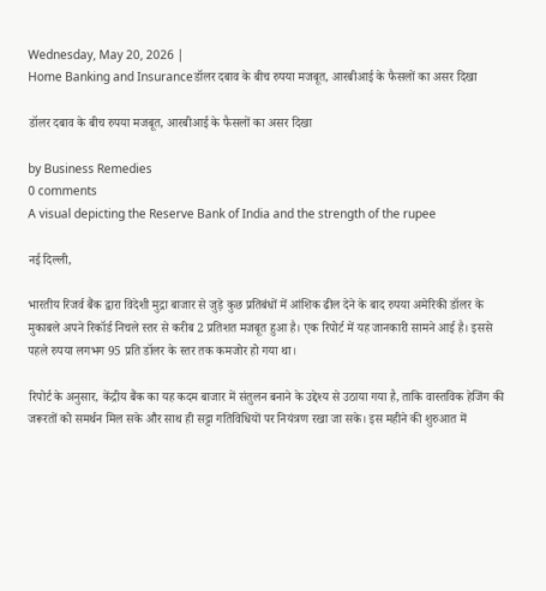Wednesday, May 20, 2026 |
Home Banking and Insuranceडॉलर दबाव के बीच रुपया मजबूत, आरबीआई के फैसलों का असर दिखा

डॉलर दबाव के बीच रुपया मजबूत, आरबीआई के फैसलों का असर दिखा

by Business Remedies
0 comments
A visual depicting the Reserve Bank of India and the strength of the rupee

नई दिल्ली,

भारतीय रिजर्व बैंक द्वारा विदेशी मुद्रा बाजार से जुड़े कुछ प्रतिबंधों में आंशिक ढील देने के बाद रुपया अमेरिकी डॉलर के मुकाबले अपने रिकॉर्ड निचले स्तर से करीब 2 प्रतिशत मजबूत हुआ है। एक रिपोर्ट में यह जानकारी सामने आई है। इससे पहले रुपया लगभग 95 प्रति डॉलर के स्तर तक कमजोर हो गया था।

रिपोर्ट के अनुसार, केंद्रीय बैंक का यह कदम बाजार में संतुलन बनाने के उद्देश्य से उठाया गया है, ताकि वास्तविक हेजिंग की जरूरतों को समर्थन मिल सके और साथ ही सट्टा गतिविधियों पर नियंत्रण रखा जा सके। इस महीने की शुरुआत में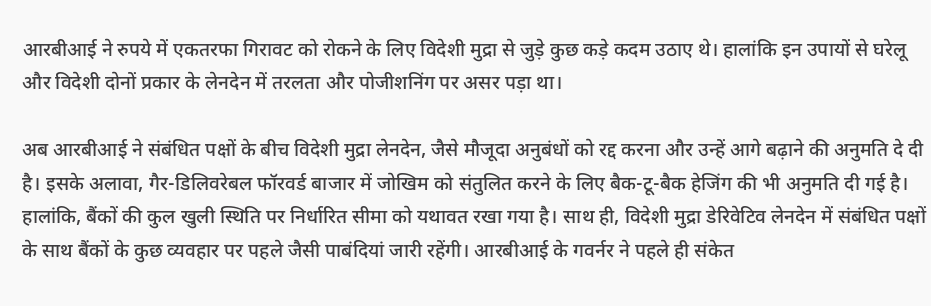आरबीआई ने रुपये में एकतरफा गिरावट को रोकने के लिए विदेशी मुद्रा से जुड़े कुछ कड़े कदम उठाए थे। हालांकि इन उपायों से घरेलू और विदेशी दोनों प्रकार के लेनदेन में तरलता और पोजीशनिंग पर असर पड़ा था।

अब आरबीआई ने संबंधित पक्षों के बीच विदेशी मुद्रा लेनदेन, जैसे मौजूदा अनुबंधों को रद्द करना और उन्हें आगे बढ़ाने की अनुमति दे दी है। इसके अलावा, गैर-डिलिवरेबल फॉरवर्ड बाजार में जोखिम को संतुलित करने के लिए बैक-टू-बैक हेजिंग की भी अनुमति दी गई है। हालांकि, बैंकों की कुल खुली स्थिति पर निर्धारित सीमा को यथावत रखा गया है। साथ ही, विदेशी मुद्रा डेरिवेटिव लेनदेन में संबंधित पक्षों के साथ बैंकों के कुछ व्यवहार पर पहले जैसी पाबंदियां जारी रहेंगी। आरबीआई के गवर्नर ने पहले ही संकेत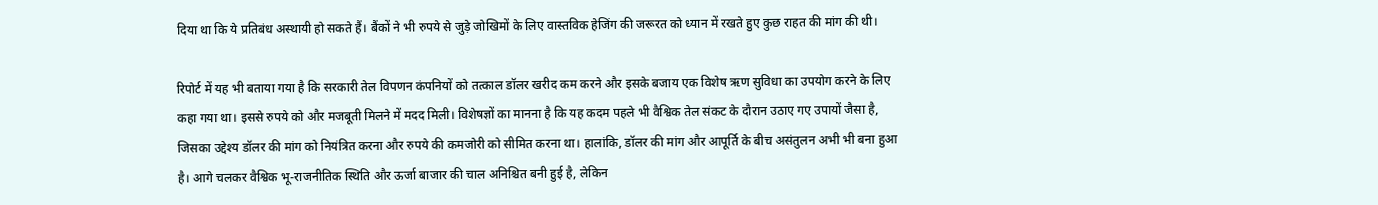दिया था कि ये प्रतिबंध अस्थायी हो सकते हैं। बैंकों ने भी रुपये से जुड़े जोखिमों के लिए वास्तविक हेजिंग की जरूरत को ध्यान में रखते हुए कुछ राहत की मांग की थी।

रिपोर्ट में यह भी बताया गया है कि सरकारी तेल विपणन कंपनियों को तत्काल डॉलर खरीद कम करने और इसके बजाय एक विशेष ऋण सुविधा का उपयोग करने के लिए कहा गया था। इससे रुपये को और मजबूती मिलने में मदद मिली। विशेषज्ञों का मानना है कि यह कदम पहले भी वैश्विक तेल संकट के दौरान उठाए गए उपायों जैसा है, जिसका उद्देश्य डॉलर की मांग को नियंत्रित करना और रुपये की कमजोरी को सीमित करना था। हालांकि, डॉलर की मांग और आपूर्ति के बीच असंतुलन अभी भी बना हुआ है। आगे चलकर वैश्विक भू-राजनीतिक स्थिति और ऊर्जा बाजार की चाल अनिश्चित बनी हुई है, लेकिन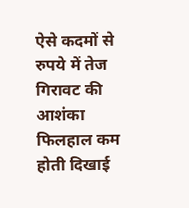ऐसे कदमों से रुपये में तेज गिरावट की आशंका फिलहाल कम होती दिखाई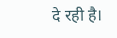दे रही है।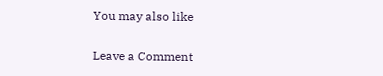You may also like

Leave a Comment